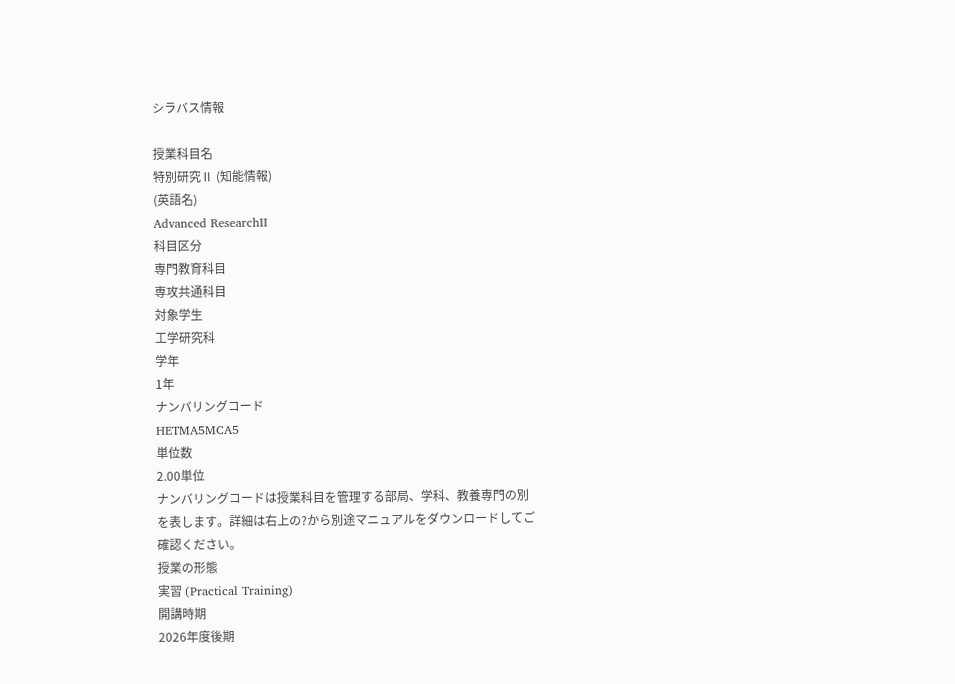シラバス情報

授業科目名
特別研究Ⅱ (知能情報)
(英語名)
Advanced ResearchII
科目区分
専門教育科目
専攻共通科目
対象学生
工学研究科
学年
1年
ナンバリングコード
HETMA5MCA5
単位数
2.00単位
ナンバリングコードは授業科目を管理する部局、学科、教養専門の別を表します。詳細は右上の?から別途マニュアルをダウンロードしてご確認ください。
授業の形態
実習 (Practical Training)
開講時期
2026年度後期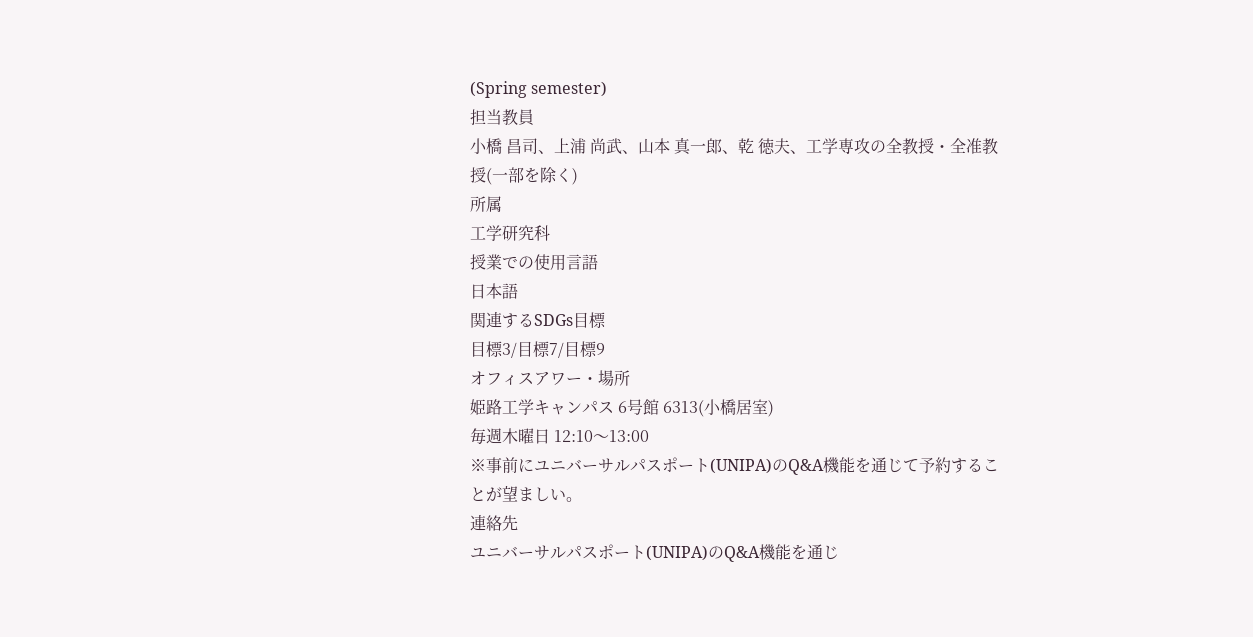(Spring semester)
担当教員
小橋 昌司、上浦 尚武、山本 真一郎、乾 徳夫、工学専攻の全教授・全准教授(一部を除く)
所属
工学研究科
授業での使用言語
日本語
関連するSDGs目標
目標3/目標7/目標9
オフィスアワー・場所
姫路工学キャンパス 6号館 6313(小橋居室)
毎週木曜日 12:10〜13:00
※事前にユニバーサルパスポート(UNIPA)のQ&A機能を通じて予約することが望ましい。
連絡先
ユニバーサルパスポート(UNIPA)のQ&A機能を通じ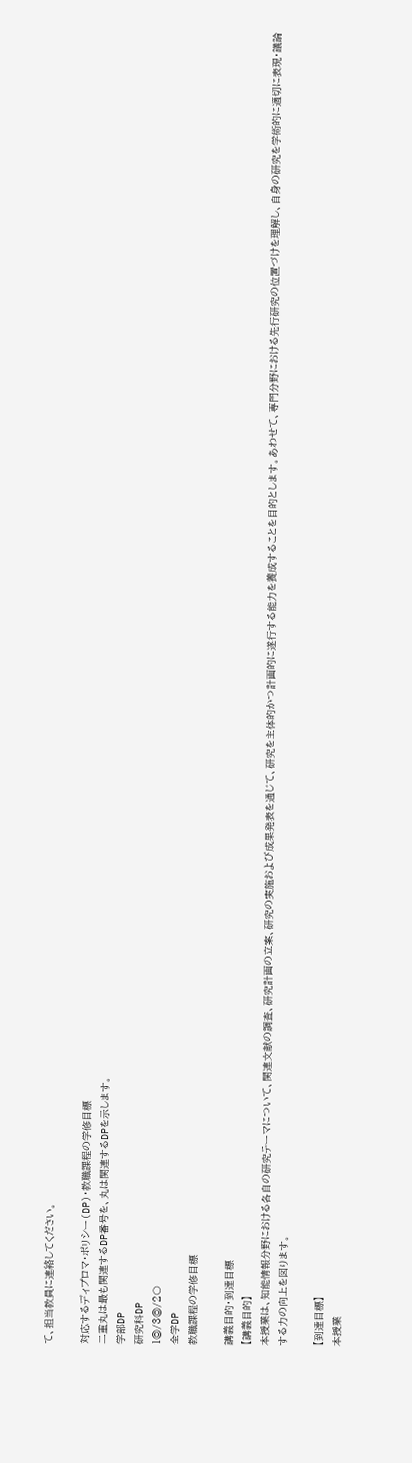て、担当教員に連絡してください。

対応するディプロマ・ポリシー(DP)・教職課程の学修目標
二重丸は最も関連するDP番号を、丸は関連するDPを示します。
学部DP
研究科DP
1◎/3◎/2〇
全学DP
教職課程の学修目標

講義目的・到達目標
【講義目的】
本授業は、知能情報分野における各自の研究テーマについて、関連文献の調査、研究計画の立案、研究の実施および成果発表を通じて、研究を主体的かつ計画的に遂行する能力を養成することを目的とします。あわせて、専門分野における先行研究の位置づけを理解し、自身の研究を学術的に適切に表現・議論する力の向上を図ります。

【到達目標】
本授業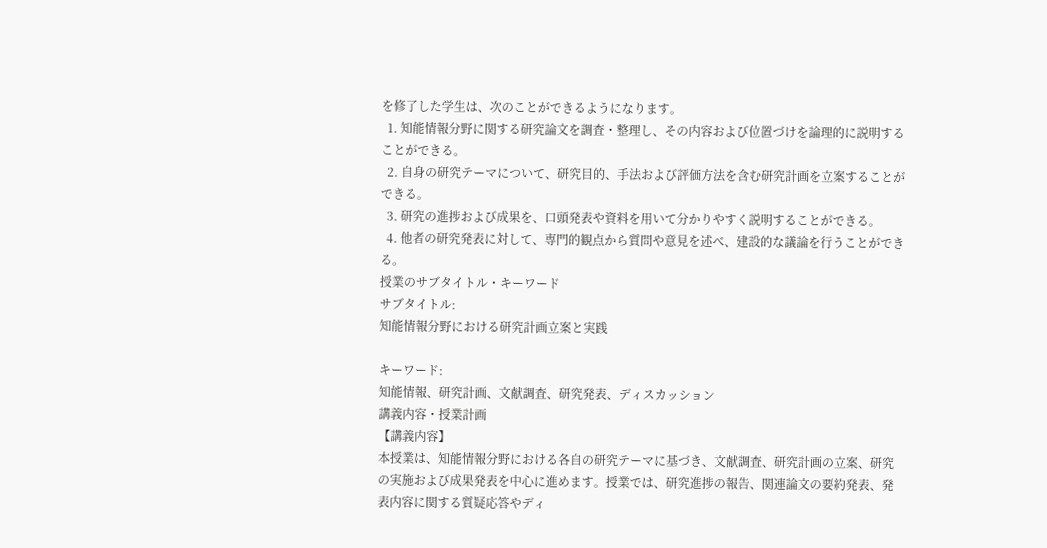を修了した学生は、次のことができるようになります。
  1. 知能情報分野に関する研究論文を調査・整理し、その内容および位置づけを論理的に説明することができる。
  2. 自身の研究テーマについて、研究目的、手法および評価方法を含む研究計画を立案することができる。
  3. 研究の進捗および成果を、口頭発表や資料を用いて分かりやすく説明することができる。
  4. 他者の研究発表に対して、専門的観点から質問や意見を述べ、建設的な議論を行うことができる。
授業のサブタイトル・キーワード
サブタイトル:
知能情報分野における研究計画立案と実践

キーワード:
知能情報、研究計画、文献調査、研究発表、ディスカッション
講義内容・授業計画
【講義内容】
本授業は、知能情報分野における各自の研究テーマに基づき、文献調査、研究計画の立案、研究の実施および成果発表を中心に進めます。授業では、研究進捗の報告、関連論文の要約発表、発表内容に関する質疑応答やディ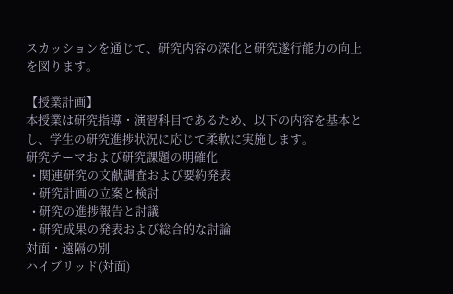スカッションを通じて、研究内容の深化と研究遂行能力の向上を図ります。

【授業計画】
本授業は研究指導・演習科目であるため、以下の内容を基本とし、学生の研究進捗状況に応じて柔軟に実施します。
研究テーマおよび研究課題の明確化
  • 関連研究の文献調査および要約発表
  • 研究計画の立案と検討
  • 研究の進捗報告と討議
  • 研究成果の発表および総合的な討論
対面・遠隔の別
ハイブリッド(対面)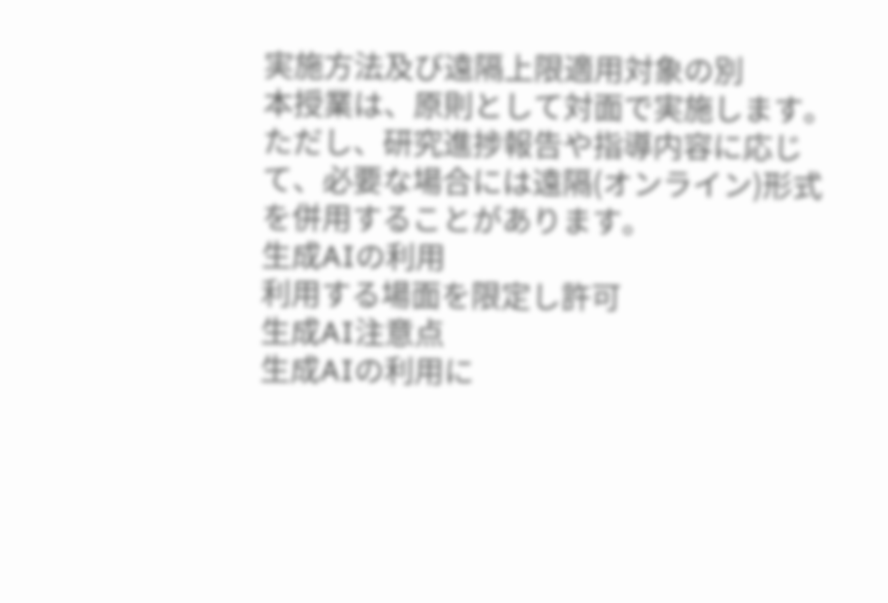実施方法及び遠隔上限適用対象の別
本授業は、原則として対面で実施します。
ただし、研究進捗報告や指導内容に応じて、必要な場合には遠隔(オンライン)形式を併用することがあります。
生成AIの利用
利用する場面を限定し許可
生成AI注意点
生成AIの利用に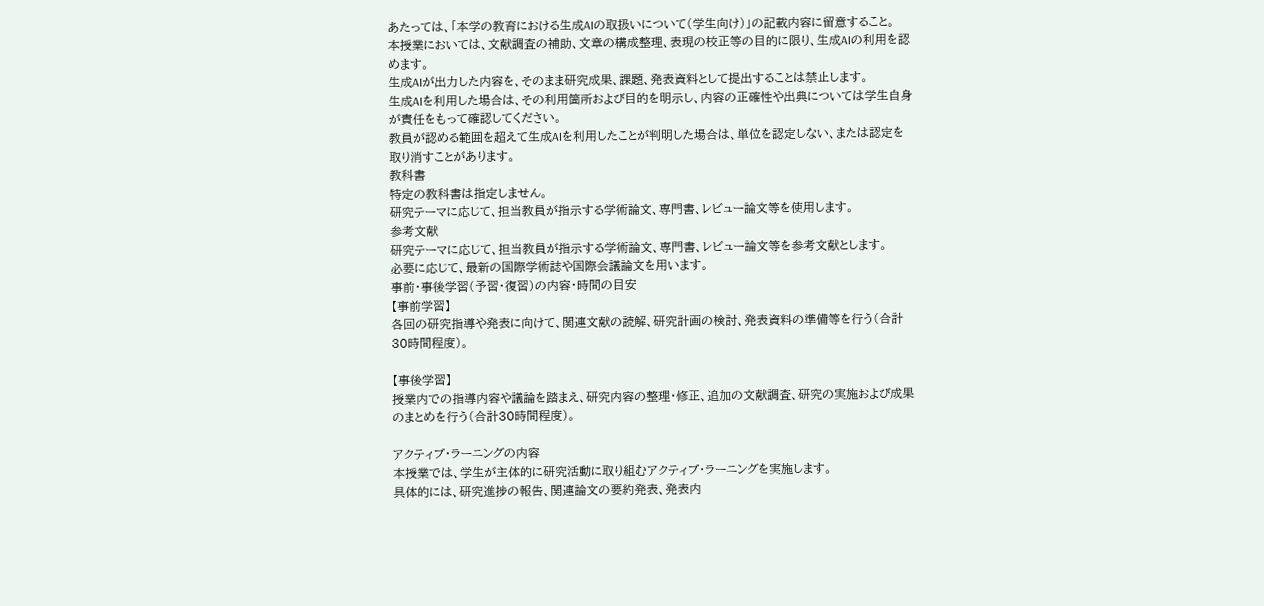あたっては、「本学の教育における生成AIの取扱いについて(学生向け)」の記載内容に留意すること。
本授業においては、文献調査の補助、文章の構成整理、表現の校正等の目的に限り、生成AIの利用を認めます。
生成AIが出力した内容を、そのまま研究成果、課題、発表資料として提出することは禁止します。
生成AIを利用した場合は、その利用箇所および目的を明示し、内容の正確性や出典については学生自身が責任をもって確認してください。
教員が認める範囲を超えて生成AIを利用したことが判明した場合は、単位を認定しない、または認定を取り消すことがあります。
教科書
特定の教科書は指定しません。
研究テーマに応じて、担当教員が指示する学術論文、専門書、レビュー論文等を使用します。
参考文献
研究テーマに応じて、担当教員が指示する学術論文、専門書、レビュー論文等を参考文献とします。
必要に応じて、最新の国際学術誌や国際会議論文を用います。
事前・事後学習(予習・復習)の内容・時間の目安
【事前学習】
各回の研究指導や発表に向けて、関連文献の読解、研究計画の検討、発表資料の準備等を行う(合計30時間程度)。

【事後学習】
授業内での指導内容や議論を踏まえ、研究内容の整理・修正、追加の文献調査、研究の実施および成果のまとめを行う(合計30時間程度)。

アクティブ・ラーニングの内容
本授業では、学生が主体的に研究活動に取り組むアクティブ・ラーニングを実施します。
具体的には、研究進捗の報告、関連論文の要約発表、発表内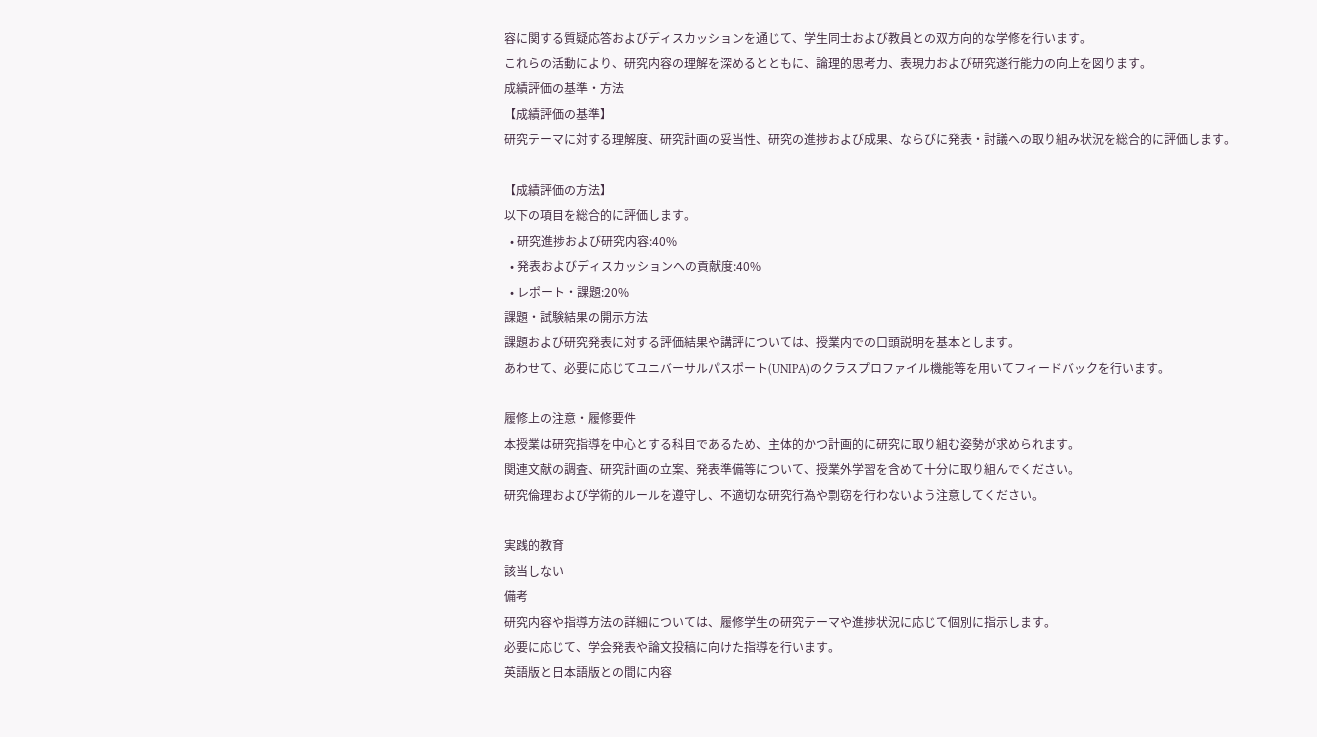容に関する質疑応答およびディスカッションを通じて、学生同士および教員との双方向的な学修を行います。
これらの活動により、研究内容の理解を深めるとともに、論理的思考力、表現力および研究遂行能力の向上を図ります。
成績評価の基準・方法
【成績評価の基準】
研究テーマに対する理解度、研究計画の妥当性、研究の進捗および成果、ならびに発表・討議への取り組み状況を総合的に評価します。

【成績評価の方法】
以下の項目を総合的に評価します。
  • 研究進捗および研究内容:40%
  • 発表およびディスカッションへの貢献度:40%
  • レポート・課題:20%
課題・試験結果の開示方法
課題および研究発表に対する評価結果や講評については、授業内での口頭説明を基本とします。
あわせて、必要に応じてユニバーサルパスポート(UNIPA)のクラスプロファイル機能等を用いてフィードバックを行います。

履修上の注意・履修要件
本授業は研究指導を中心とする科目であるため、主体的かつ計画的に研究に取り組む姿勢が求められます。
関連文献の調査、研究計画の立案、発表準備等について、授業外学習を含めて十分に取り組んでください。
研究倫理および学術的ルールを遵守し、不適切な研究行為や剽窃を行わないよう注意してください。

実践的教育
該当しない
備考
研究内容や指導方法の詳細については、履修学生の研究テーマや進捗状況に応じて個別に指示します。
必要に応じて、学会発表や論文投稿に向けた指導を行います。
英語版と日本語版との間に内容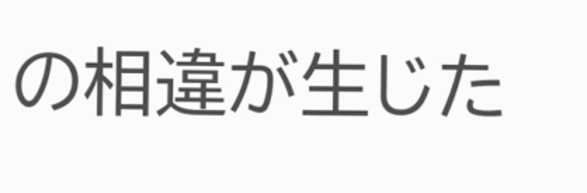の相違が生じた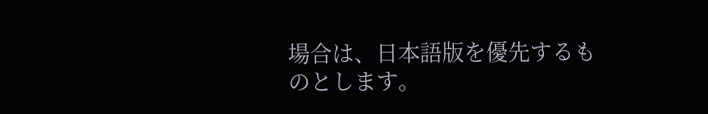場合は、日本語版を優先するものとします。